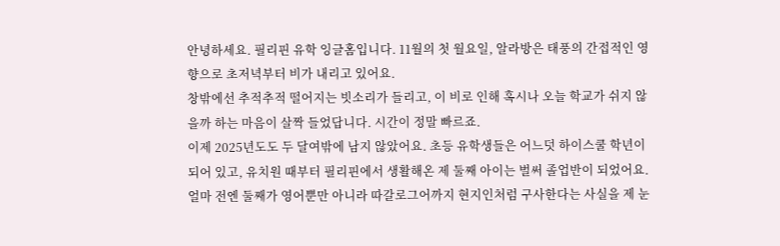안녕하세요. 필리핀 유학 잉글홈입니다. 11월의 첫 월요일, 알라방은 태풍의 간접적인 영향으로 초저녁부터 비가 내리고 있어요.
창밖에선 추적추적 떨어지는 빗소리가 들리고, 이 비로 인해 혹시나 오늘 학교가 쉬지 않을까 하는 마음이 살짝 들었답니다. 시간이 정말 빠르죠.
이제 2025년도도 두 달여밖에 남지 않았어요. 초등 유학생들은 어느덧 하이스쿨 학년이 되어 있고, 유치원 때부터 필리핀에서 생활해온 제 둘째 아이는 벌써 졸업반이 되었어요.
얼마 전엔 둘째가 영어뿐만 아니라 따갈로그어까지 현지인처럼 구사한다는 사실을 제 눈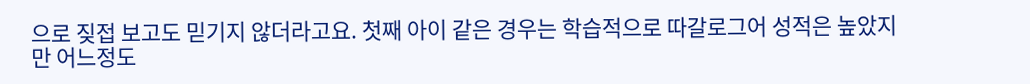으로 짖접 보고도 믿기지 않더라고요. 첫째 아이 같은 경우는 학습적으로 따갈로그어 성적은 높았지만 어느정도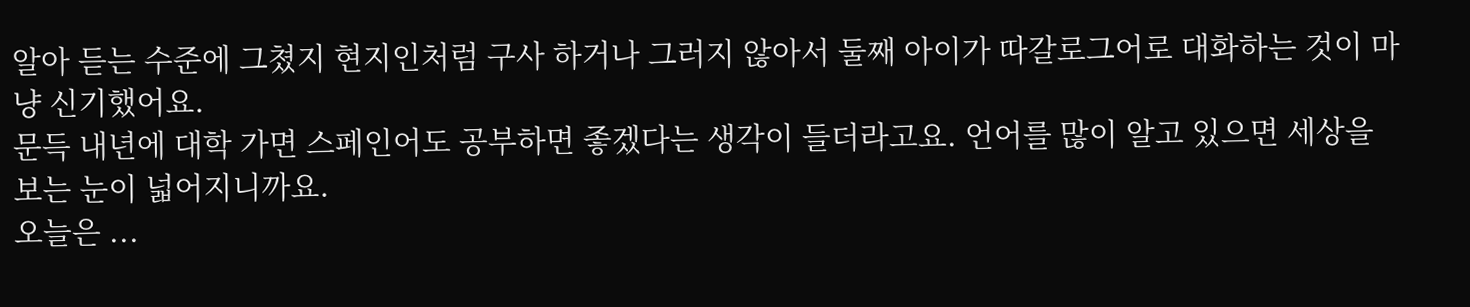알아 듣는 수준에 그쳤지 현지인처럼 구사 하거나 그러지 않아서 둘째 아이가 따갈로그어로 대화하는 것이 마냥 신기했어요.
문득 내년에 대학 가면 스페인어도 공부하면 좋겠다는 생각이 들더라고요. 언어를 많이 알고 있으면 세상을 보는 눈이 넓어지니까요.
오늘은 ...